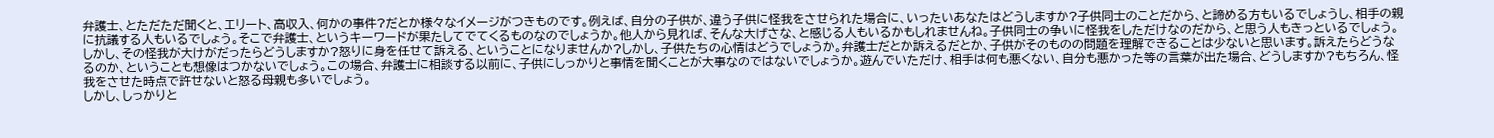弁護士、とただただ聞くと、エリート、高収入、何かの事件?だとか様々なイメージがつきものです。例えば、自分の子供が、違う子供に怪我をさせられた場合に、いったいあなたはどうしますか?子供同士のことだから、と諦める方もいるでしょうし、相手の親に抗議する人もいるでしょう。そこで弁護士、というキーワードが果たしてでてくるものなのでしょうか。他人から見れば、そんな大げさな、と感じる人もいるかもしれませんね。子供同士の争いに怪我をしただけなのだから、と思う人もきっといるでしょう。
しかし、その怪我が大けがだったらどうしますか?怒りに身を任せて訴える、ということになりませんか?しかし、子供たちの心情はどうでしょうか。弁護士だとか訴えるだとか、子供がそのものの問題を理解できることは少ないと思います。訴えたらどうなるのか、ということも想像はつかないでしょう。この場合、弁護士に相談する以前に、子供にしっかりと事情を聞くことが大事なのではないでしょうか。遊んでいただけ、相手は何も悪くない、自分も悪かった等の言葉が出た場合、どうしますか?もちろん、怪我をさせた時点で許せないと怒る母親も多いでしょう。
しかし、しっかりと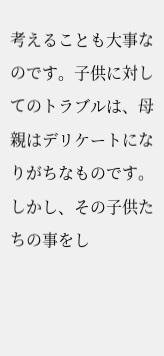考えることも大事なのです。子供に対してのトラブルは、母親はデリケートになりがちなものです。しかし、その子供たちの事をし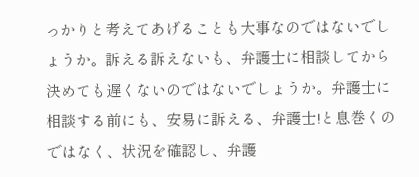っかりと考えてあげることも大事なのではないでしょうか。訴える訴えないも、弁護士に相談してから決めても遅くないのではないでしょうか。弁護士に相談する前にも、安易に訴える、弁護士!と息巻くのではなく、状況を確認し、弁護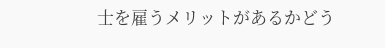士を雇うメリットがあるかどう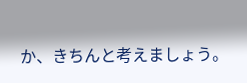か、きちんと考えましょう。